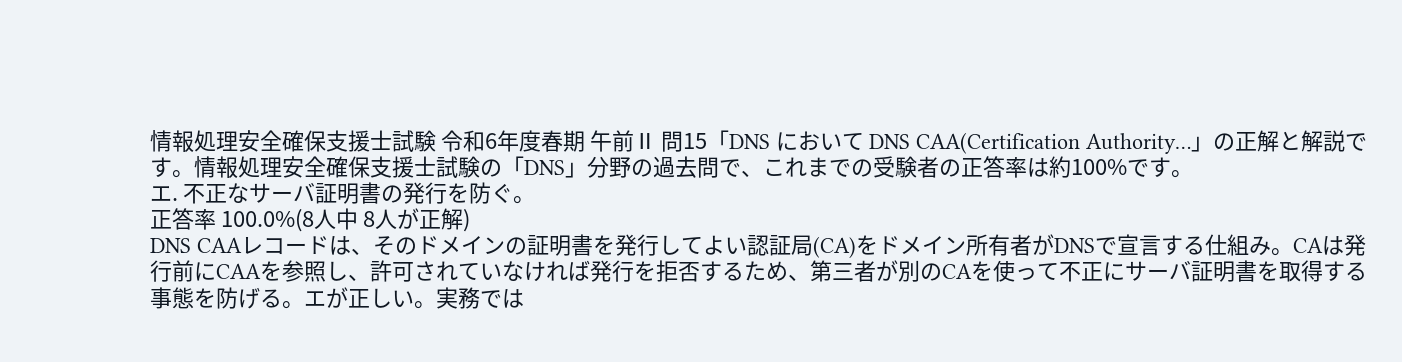情報処理安全確保支援士試験 令和6年度春期 午前Ⅱ 問15「DNS において DNS CAA(Certification Authority…」の正解と解説です。情報処理安全確保支援士試験の「DNS」分野の過去問で、これまでの受験者の正答率は約100%です。
エ. 不正なサーバ証明書の発行を防ぐ。
正答率 100.0%(8人中 8人が正解)
DNS CAAレコードは、そのドメインの証明書を発行してよい認証局(CA)をドメイン所有者がDNSで宣言する仕組み。CAは発行前にCAAを参照し、許可されていなければ発行を拒否するため、第三者が別のCAを使って不正にサーバ証明書を取得する事態を防げる。エが正しい。実務では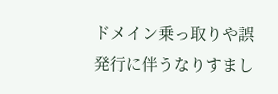ドメイン乗っ取りや誤発行に伴うなりすまし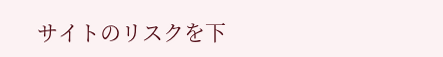サイトのリスクを下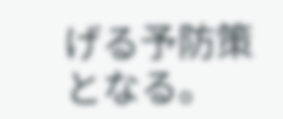げる予防策となる。